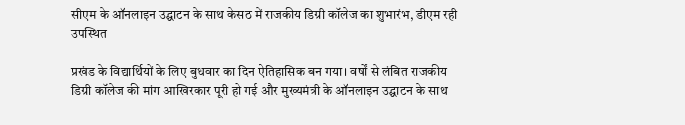सीएम के ऑनलाइन उद्घाटन के साथ केसठ में राजकीय डिग्री कॉलेज का शुभारंभ, डीएम रही उपस्थित

प्रखंड के विद्यार्थियों के लिए बुधवार का दिन ऐतिहासिक बन गया। वर्षों से लंबित राजकीय डिग्री कॉलेज की मांग आखिरकार पूरी हो गई और मुख्यमंत्री के ऑनलाइन उद्घाटन के साथ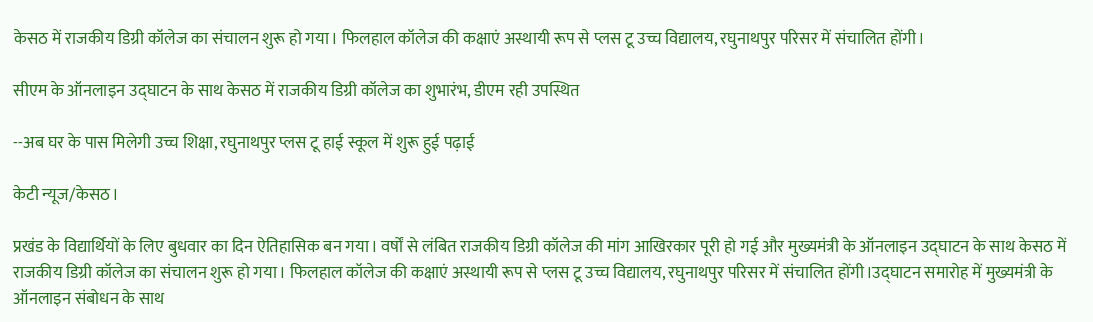केसठ में राजकीय डिग्री कॉलेज का संचालन शुरू हो गया। फिलहाल कॉलेज की कक्षाएं अस्थायी रूप से प्लस टू उच्च विद्यालय, रघुनाथपुर परिसर में संचालित होंगी।

सीएम के ऑनलाइन उद्घाटन के साथ केसठ में राजकीय डिग्री कॉलेज का शुभारंभ, डीएम रही उपस्थित

--अब घर के पास मिलेगी उच्च शिक्षा, रघुनाथपुर प्लस टू हाई स्कूल में शुरू हुई पढ़ाई

केटी न्यूज/केसठ।

प्रखंड के विद्यार्थियों के लिए बुधवार का दिन ऐतिहासिक बन गया। वर्षों से लंबित राजकीय डिग्री कॉलेज की मांग आखिरकार पूरी हो गई और मुख्यमंत्री के ऑनलाइन उद्घाटन के साथ केसठ में राजकीय डिग्री कॉलेज का संचालन शुरू हो गया। फिलहाल कॉलेज की कक्षाएं अस्थायी रूप से प्लस टू उच्च विद्यालय, रघुनाथपुर परिसर में संचालित होंगी।उद्घाटन समारोह में मुख्यमंत्री के ऑनलाइन संबोधन के साथ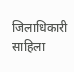जिलाधिकारी साहिला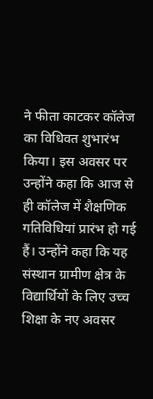ने फीता काटकर कॉलेज का विधिवत शुभारंभ किया। इस अवसर पर उन्होंने कहा कि आज से ही कॉलेज में शैक्षणिक गतिविधियां प्रारंभ हो गई हैं। उन्होंने कहा कि यह संस्थान ग्रामीण क्षेत्र के विद्यार्थियों के लिए उच्च शिक्षा के नए अवसर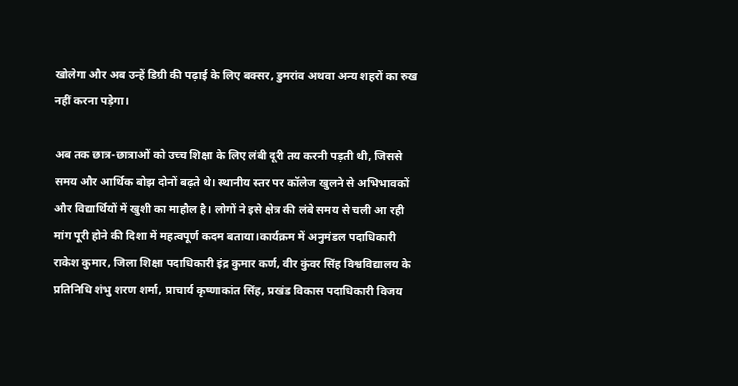खोलेगा और अब उन्हें डिग्री की पढ़ाई के लिए बक्सर, डुमरांव अथवा अन्य शहरों का रुख नहीं करना पड़ेगा।

अब तक छात्र-छात्राओं को उच्च शिक्षा के लिए लंबी दूरी तय करनी पड़ती थी, जिससे समय और आर्थिक बोझ दोनों बढ़ते थे। स्थानीय स्तर पर कॉलेज खुलने से अभिभावकों और विद्यार्थियों में खुशी का माहौल है। लोगों ने इसे क्षेत्र की लंबे समय से चली आ रही मांग पूरी होने की दिशा में महत्वपूर्ण कदम बताया।कार्यक्रम में अनुमंडल पदाधिकारी राकेश कुमार, जिला शिक्षा पदाधिकारी इंद्र कुमार कर्ण, वीर कुंवर सिंह विश्वविद्यालय के प्रतिनिधि शंभु शरण शर्मा, प्राचार्य कृष्णाकांत सिंह, प्रखंड विकास पदाधिकारी विजय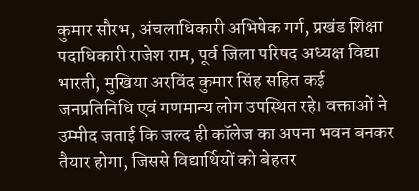कुमार सौरभ, अंचलाधिकारी अभिषेक गर्ग, प्रखंड शिक्षा पदाधिकारी राजेश राम, पूर्व जिला परिषद अध्यक्ष विद्या भारती, मुखिया अरविंद कुमार सिंह सहित कई जनप्रतिनिधि एवं गणमान्य लोग उपस्थित रहे। वक्ताओं ने उम्मीद जताई कि जल्द ही कॉलेज का अपना भवन बनकर तैयार होगा, जिससे विद्यार्थियों को बेहतर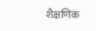शैक्षणिक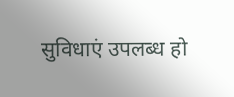सुविधाएं उपलब्ध हो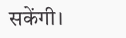सकेंगी।